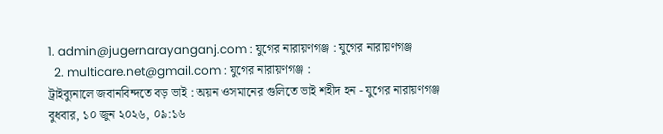1. admin@jugernarayanganj.com : যুগের নারায়ণগঞ্জ : যুগের নারায়ণগঞ্জ
  2. multicare.net@gmail.com : যুগের নারায়ণগঞ্জ :
ট্রাইব্যুনালে জবানবিন্দতে বড় ভাই : অয়ন ওসমানের গুলিতে ভাই শহীদ হন - যুগের নারায়ণগঞ্জ
বুধবার, ১০ জুন ২০২৬, ০৯:১৬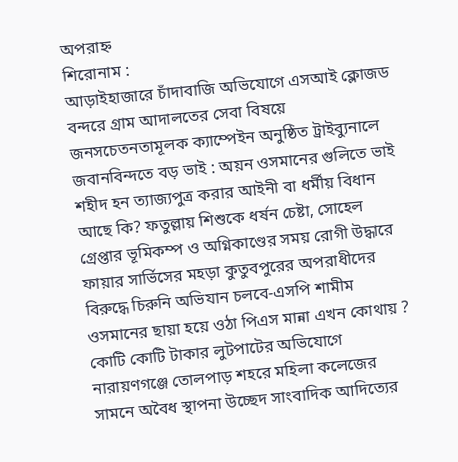অপরাহ্ন
শিরোনাম :
আড়াইহাজারে চাঁদাবাজি অভিযোগে এসআই ক্লোজড বন্দরে গ্রাম আদালতের সেবা বিষয়ে জনসচেতনতামূলক ক্যাম্পেইন অনুষ্ঠিত ট্রাইব্যুনালে জবানবিন্দতে বড় ভাই : অয়ন ওসমানের গুলিতে ভাই শহীদ হন ত্যাজ্যপুত্র করার আইনী বা ধর্মীয় বিধান আছে কি? ফতুল্লায় শিশুকে ধর্ষন চেষ্টা, সোহেল গ্রেপ্তার ভূমিকম্প ও অগ্নিকাণ্ডের সময় রোগী উদ্ধারে ফায়ার সার্ভিসের মহড়া কুতুবপুরের অপরাধীদের বিরুদ্ধে চিরুনি অভিযান চলবে-এসপি শামীম ওসমানের ছায়া হয়ে ওঠা পিএস মান্না এখন কোথায় ? কোটি কোটি টাকার লুটপাটের অভিযোগে নারায়ণগঞ্জে তোলপাড় শহরে মহিলা কলেজের সামনে অবৈধ স্থাপনা উচ্ছেদ সাংবাদিক আদিত্যের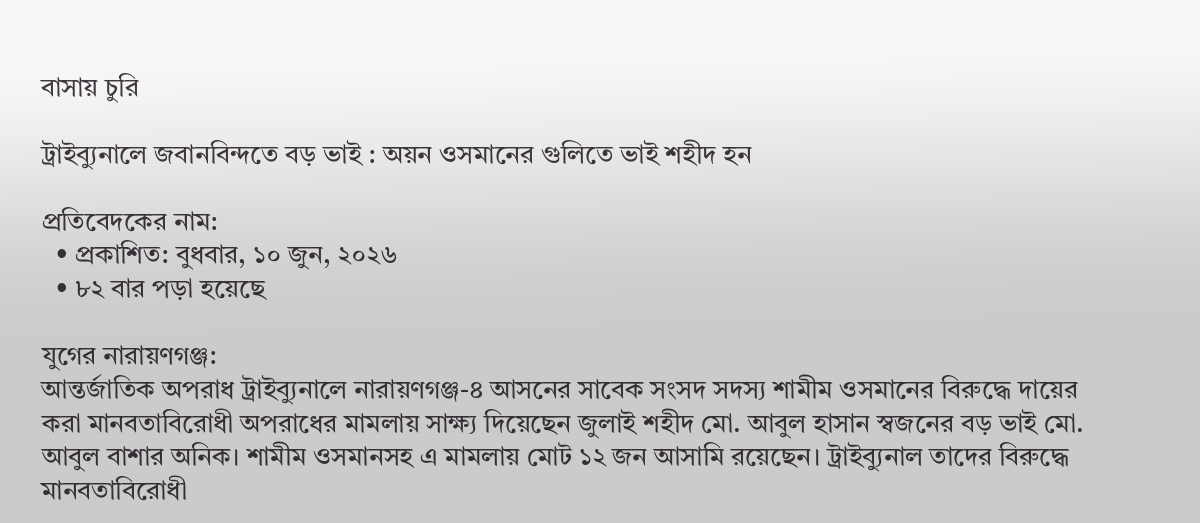বাসায় চুরি

ট্রাইব্যুনালে জবানবিন্দতে বড় ভাই : অয়ন ওসমানের গুলিতে ভাই শহীদ হন

প্রতিবেদকের নাম:
  • প্রকাশিত: বুধবার, ১০ জুন, ২০২৬
  • ৮২ বার পড়া হয়েছে

যুগের নারায়ণগঞ্জ:
আন্তর্জাতিক অপরাধ ট্রাইব্যুনালে নারায়ণগঞ্জ-৪ আসনের সাবেক সংসদ সদস্য শামীম ওসমানের বিরুদ্ধে দায়ের করা মানবতাবিরোধী অপরাধের মামলায় সাক্ষ্য দিয়েছেন জুলাই শহীদ মো. আবুল হাসান স্বজনের বড় ভাই মো. আবুল বাশার অনিক। শামীম ওসমানসহ এ মামলায় মোট ১২ জন আসামি রয়েছেন। ট্রাইব্যুনাল তাদের বিরুদ্ধে মানবতাবিরোধী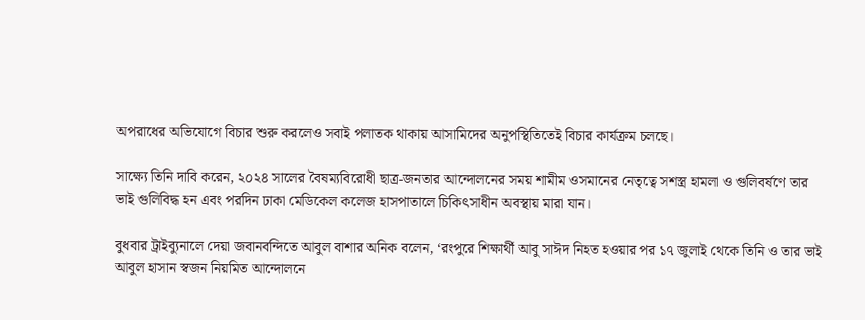অপরাধের অভিযোগে বিচার শুরু করলেও সবাই পলাতক থাকায় আসামিদের অনুপস্থিতিতেই বিচার কার্যক্রম চলছে।

সাক্ষ্যে তিনি দাবি করেন, ২০২৪ সালের বৈষম্যবিরোধী ছাত্র-জনতার আন্দোলনের সময় শামীম ওসমানের নেতৃত্বে সশস্ত্র হামলা ও গুলিবর্ষণে তার ভাই গুলিবিদ্ধ হন এবং পরদিন ঢাকা মেডিকেল কলেজ হাসপাতালে চিকিৎসাধীন অবস্থায় মারা যান।

বুধবার ট্রাইব্যুনালে দেয়া জবানবন্দিতে আবুল বাশার অনিক বলেন, ‘রংপুরে শিক্ষার্থী আবু সাঈদ নিহত হওয়ার পর ১৭ জুলাই থেকে তিনি ও তার ভাই আবুল হাসান স্বজন নিয়মিত আন্দোলনে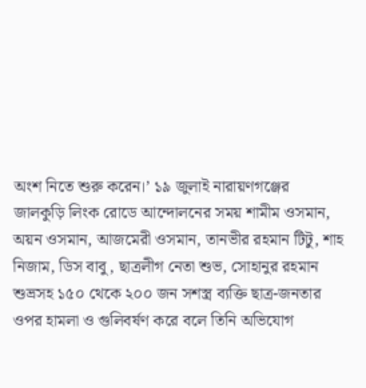অংশ নিতে শুরু করেন।’ ১৯ জুলাই নারায়ণগঞ্জের জালকুড়ি লিংক রোডে আন্দোলনের সময় শামীম ওসমান, অয়ন ওসমান, আজমেরী ওসমান, তানভীর রহমান টিটু, শাহ নিজাম, ডিস বাবু, ছাত্রলীগ নেতা শুভ, সোহানুর রহমান শুভ্রসহ ১৫০ থেকে ২০০ জন সশস্ত্র ব্যক্তি ছাত্র-জনতার ওপর হামলা ও গুলিবর্ষণ করে বলে তিনি অভিযোগ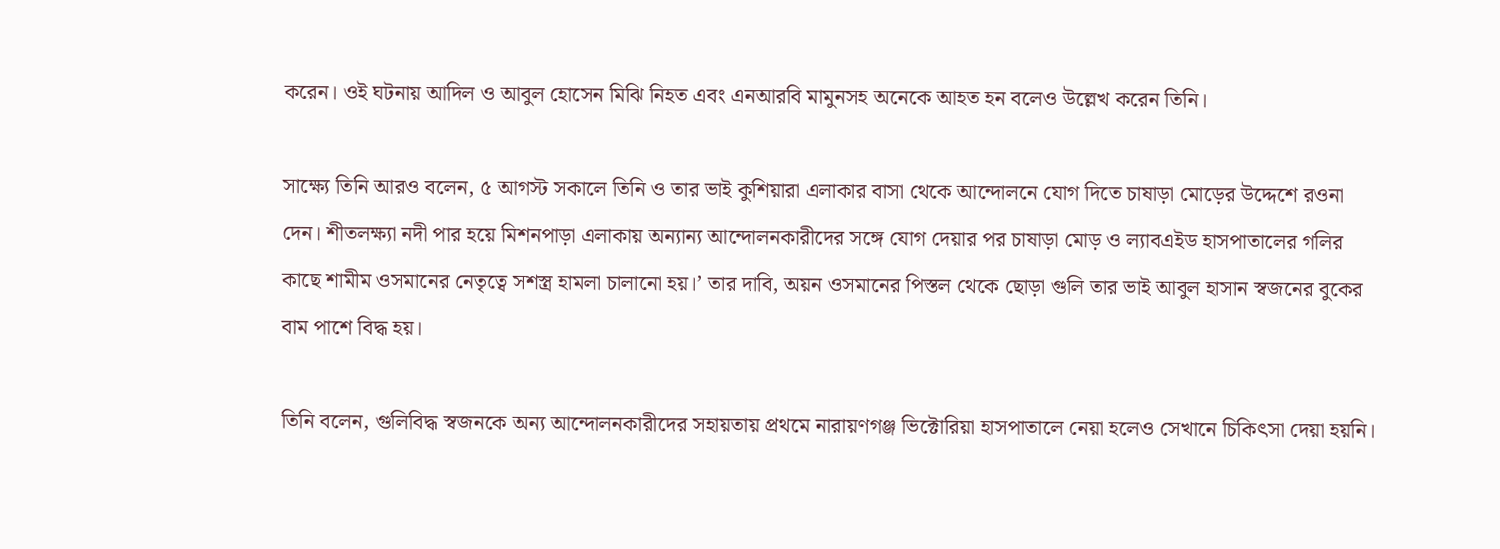করেন। ওই ঘটনায় আদিল ও আবুল হোসেন মিঝি নিহত এবং এনআরবি মামুনসহ অনেকে আহত হন বলেও উল্লেখ করেন তিনি।

সাক্ষ্যে তিনি আরও বলেন, ৫ আগস্ট সকালে তিনি ও তার ভাই কুশিয়ারা এলাকার বাসা থেকে আন্দোলনে যোগ দিতে চাষাড়া মোড়ের উদ্দেশে রওনা দেন। শীতলক্ষ্যা নদী পার হয়ে মিশনপাড়া এলাকায় অন্যান্য আন্দোলনকারীদের সঙ্গে যোগ দেয়ার পর চাষাড়া মোড় ও ল্যাবএইড হাসপাতালের গলির কাছে শামীম ওসমানের নেতৃত্বে সশস্ত্র হামলা চালানো হয়।’ তার দাবি, অয়ন ওসমানের পিস্তল থেকে ছোড়া গুলি তার ভাই আবুল হাসান স্বজনের বুকের বাম পাশে বিদ্ধ হয়।

তিনি বলেন, গুলিবিদ্ধ স্বজনকে অন্য আন্দোলনকারীদের সহায়তায় প্রথমে নারায়ণগঞ্জ ভিক্টোরিয়া হাসপাতালে নেয়া হলেও সেখানে চিকিৎসা দেয়া হয়নি।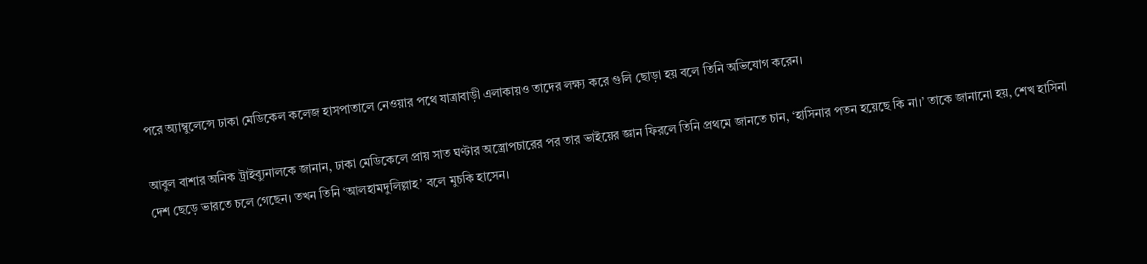পরে অ্যাম্বুলেন্সে ঢাকা মেডিকেল কলেজ হাসপাতালে নেওয়ার পথে যাত্রাবাড়ী এলাকায়ও তাদের লক্ষ্য করে গুলি ছোড়া হয় বলে তিনি অভিযোগ করেন।

আবুল বাশার অনিক ট্রাইব্যুনালকে জানান, ঢাকা মেডিকেলে প্রায় সাত ঘণ্টার অস্ত্রোপচারের পর তার ভাইয়ের জ্ঞান ফিরলে তিনি প্রথমে জানতে চান, ‘হাসিনার পতন হয়েছে কি না।’ তাকে জানানো হয়, শেখ হাসিনা দেশ ছেড়ে ভারতে চলে গেছেন। তখন তিনি ‘আলহামদুলিল্লাহ’ বলে মুচকি হাসেন।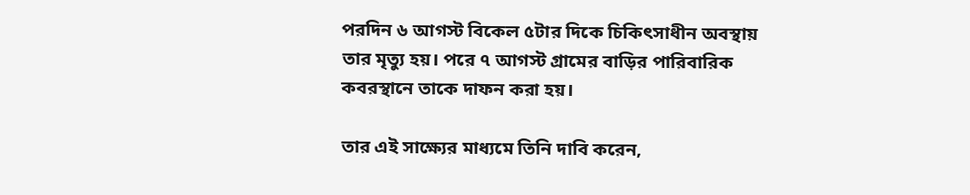পরদিন ৬ আগস্ট বিকেল ৫টার দিকে চিকিৎসাধীন অবস্থায় তার মৃত্যু হয়। পরে ৭ আগস্ট গ্রামের বাড়ির পারিবারিক কবরস্থানে তাকে দাফন করা হয়।

তার এই সাক্ষ্যের মাধ্যমে তিনি দাবি করেন,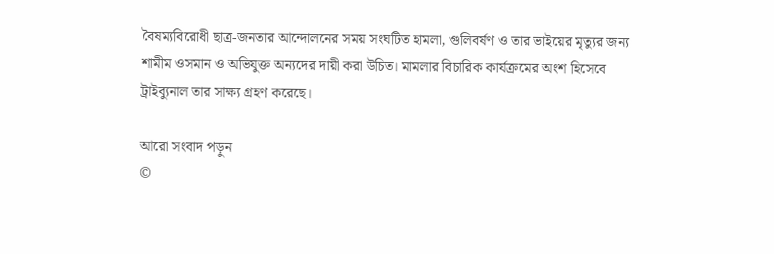বৈষম্যবিরোধী ছাত্র-জনতার আন্দোলনের সময় সংঘটিত হামলা, গুলিবর্ষণ ও তার ভাইয়ের মৃত্যুর জন্য শামীম ওসমান ও অভিযুক্ত অন্যদের দায়ী করা উচিত। মামলার বিচারিক কার্যক্রমের অংশ হিসেবে ট্রাইব্যুনাল তার সাক্ষ্য গ্রহণ করেছে।

আরো সংবাদ পড়ুন
©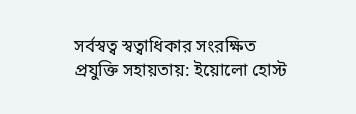সর্বস্বত্ব স্বত্বাধিকার সংরক্ষিত
প্রযুক্তি সহায়তায়: ইয়োলো হোস্ট